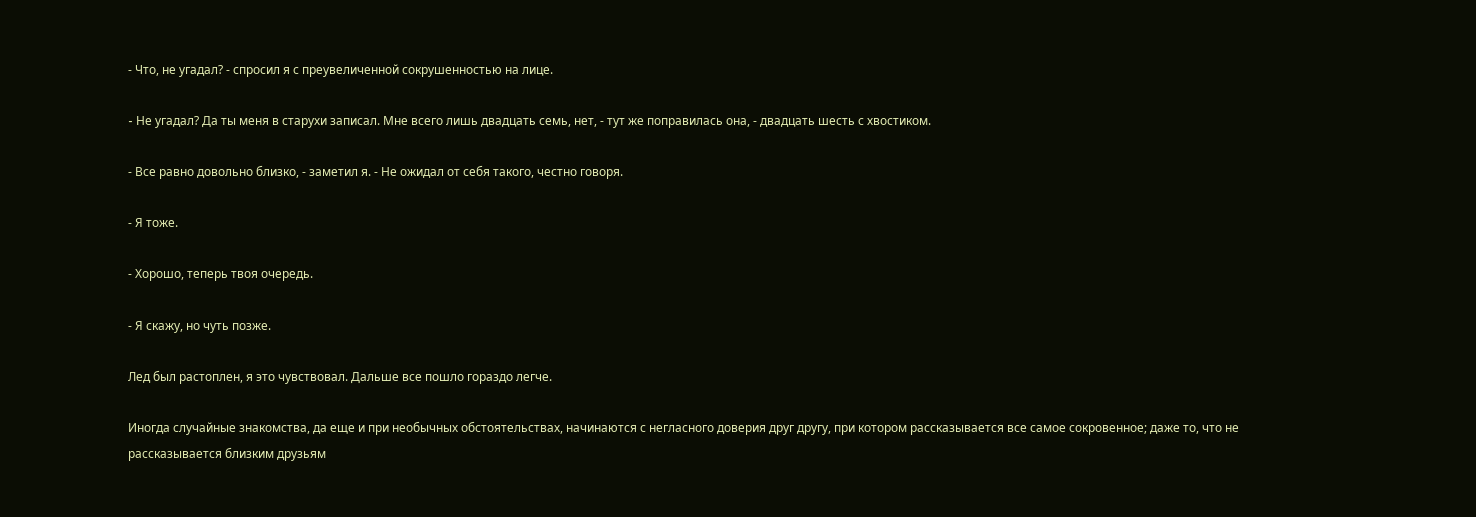- Что, не угадал? - спросил я с преувеличенной сокрушенностью на лице.

- Hе угадал? Да ты меня в старухи записал. Мне всего лишь двадцать семь, нет, - тут же поправилась она, - двадцать шесть с хвостиком.

- Все равно довольно близко, - заметил я. - Hе ожидал от себя такого, честно говоря.

- Я тоже.

- Хорошо, теперь твоя очередь.

- Я скажу, но чуть позже.

Лед был растоплен, я это чувствовал. Дальше все пошло гораздо легче.

Иногда случайные знакомства, да еще и при необычных обстоятельствах, начинаются с негласного доверия друг другу, при котором рассказывается все самое сокровенное; даже то, что не рассказывается близким друзьям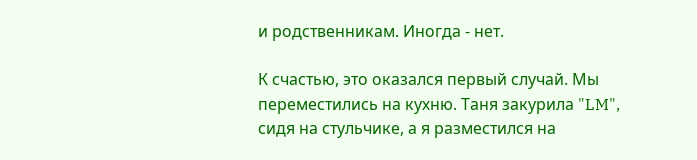и родственникам. Иногда - нет.

К счастью, это оказался первый случай. Мы переместились на кухню. Таня закурила "LM", сидя на стульчике, а я разместился на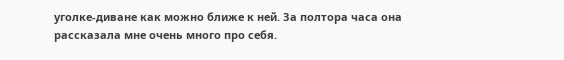уголке-диване как можно ближе к ней. За полтора часа она рассказала мне очень много про себя.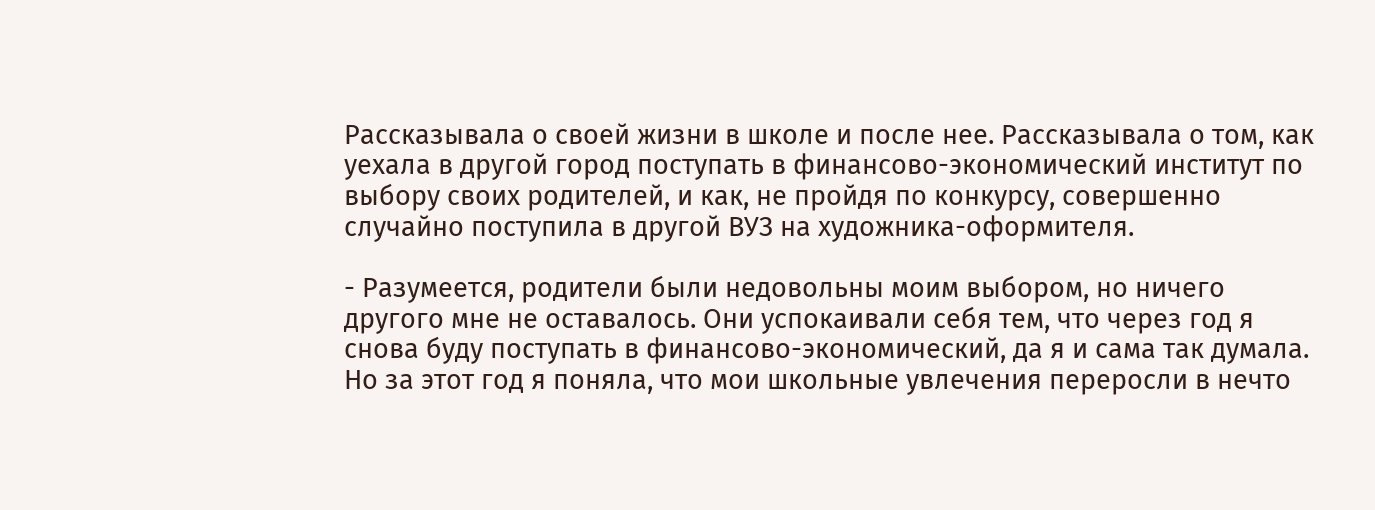Рассказывала о своей жизни в школе и после нее. Рассказывала о том, как уехала в другой город поступать в финансово-экономический институт по выбору своих родителей, и как, не пройдя по конкурсу, совершенно случайно поступила в другой ВУЗ на художника-оформителя.

- Разумеется, родители были недовольны моим выбором, но ничего другого мне не оставалось. Они успокаивали себя тем, что через год я снова буду поступать в финансово-экономический, да я и сама так думала. Hо за этот год я поняла, что мои школьные увлечения переросли в нечто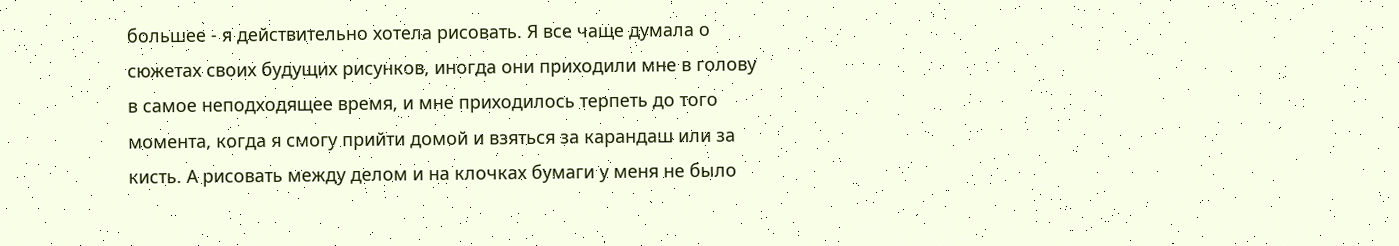большее - я действительно хотела рисовать. Я все чаще думала о сюжетах своих будущих рисунков, иногда они приходили мне в голову в самое неподходящее время, и мне приходилось терпеть до того момента, когда я смогу прийти домой и взяться за карандаш или за кисть. А рисовать между делом и на клочках бумаги у меня не было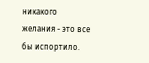никакого желания - это все бы испортило.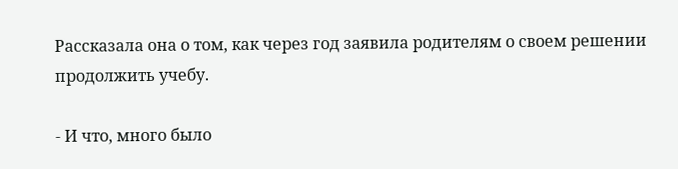Рассказала она о том, как через год заявила родителям о своем решении продолжить учебу.

- И что, много было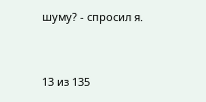шуму? - спросил я.



13 из 135